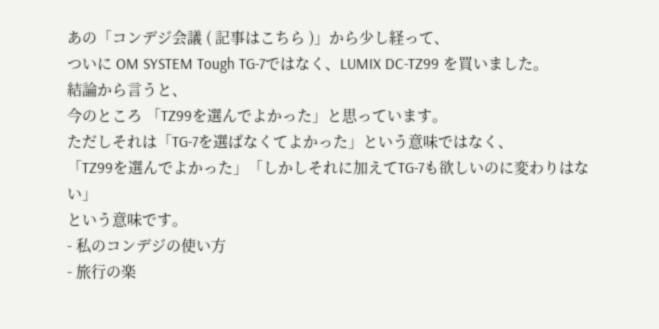あの「コンデジ会議 ( 記事はこちら )」から少し経って、
ついに OM SYSTEM Tough TG-7ではなく、LUMIX DC-TZ99 を買いました。
結論から言うと、
今のところ 「TZ99を選んでよかった」と思っています。
ただしそれは「TG-7を選ばなくてよかった」という意味ではなく、
「TZ99を選んでよかった」「しかしそれに加えてTG-7も欲しいのに変わりはない」
という意味です。
- 私のコンデジの使い方
- 旅行の楽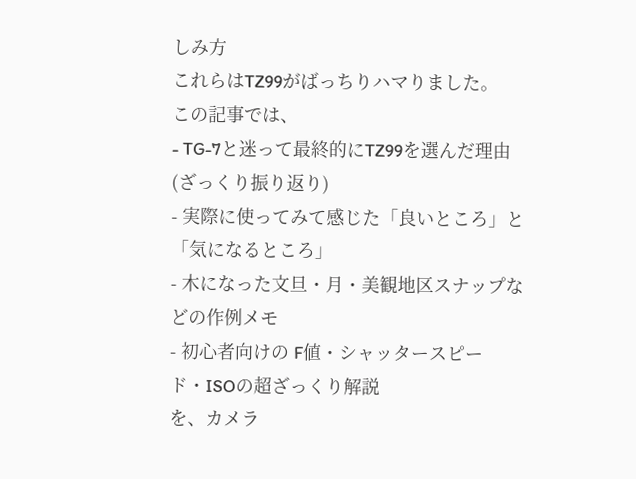しみ方
これらはTZ99がばっちりハマりました。
この記事では、
- TG-7と迷って最終的にTZ99を選んだ理由(ざっくり振り返り)
- 実際に使ってみて感じた「良いところ」と「気になるところ」
- 木になった文旦・月・美観地区スナップなどの作例メモ
- 初心者向けの F値・シャッタースピード・ISOの超ざっくり解説
を、カメラ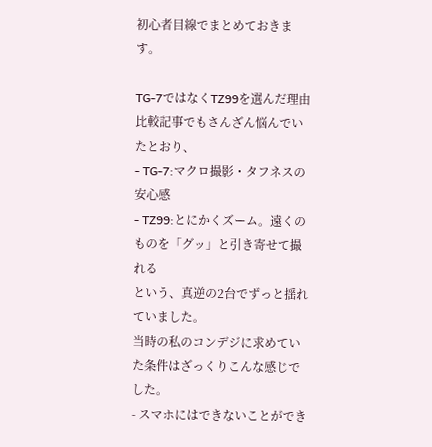初心者目線でまとめておきます。

TG-7ではなくTZ99を選んだ理由
比較記事でもさんざん悩んでいたとおり、
- TG-7:マクロ撮影・タフネスの安心感
- TZ99:とにかくズーム。遠くのものを「グッ」と引き寄せて撮れる
という、真逆の2台でずっと揺れていました。
当時の私のコンデジに求めていた条件はざっくりこんな感じでした。
- スマホにはできないことができ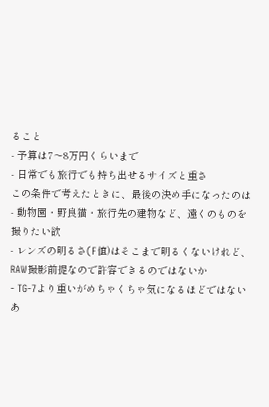ること
- 予算は7〜8万円くらいまで
- 日常でも旅行でも持ち出せるサイズと重さ
この条件で考えたときに、最後の決め手になったのは
- 動物園・野良猫・旅行先の建物など、遠くのものを撮りたい欲
- レンズの明るさ(F値)はそこまで明るくないけれど、RAW撮影前提なので許容できるのではないか
- TG-7より重いがめちゃくちゃ気になるほどではない
あ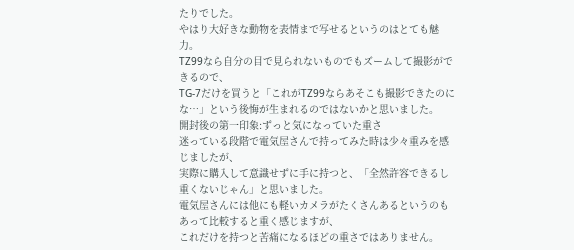たりでした。
やはり大好きな動物を表情まで写せるというのはとても魅力。
TZ99なら自分の目で見られないものでもズームして撮影ができるので、
TG-7だけを買うと「これがTZ99ならあそこも撮影できたのにな…」という後悔が生まれるのではないかと思いました。
開封後の第一印象:ずっと気になっていた重さ
迷っている段階で電気屋さんで持ってみた時は少々重みを感じましたが、
実際に購入して意識せずに手に持つと、「全然許容できるし重くないじゃん」と思いました。
電気屋さんには他にも軽いカメラがたくさんあるというのもあって比較すると重く感じますが、
これだけを持つと苦痛になるほどの重さではありません。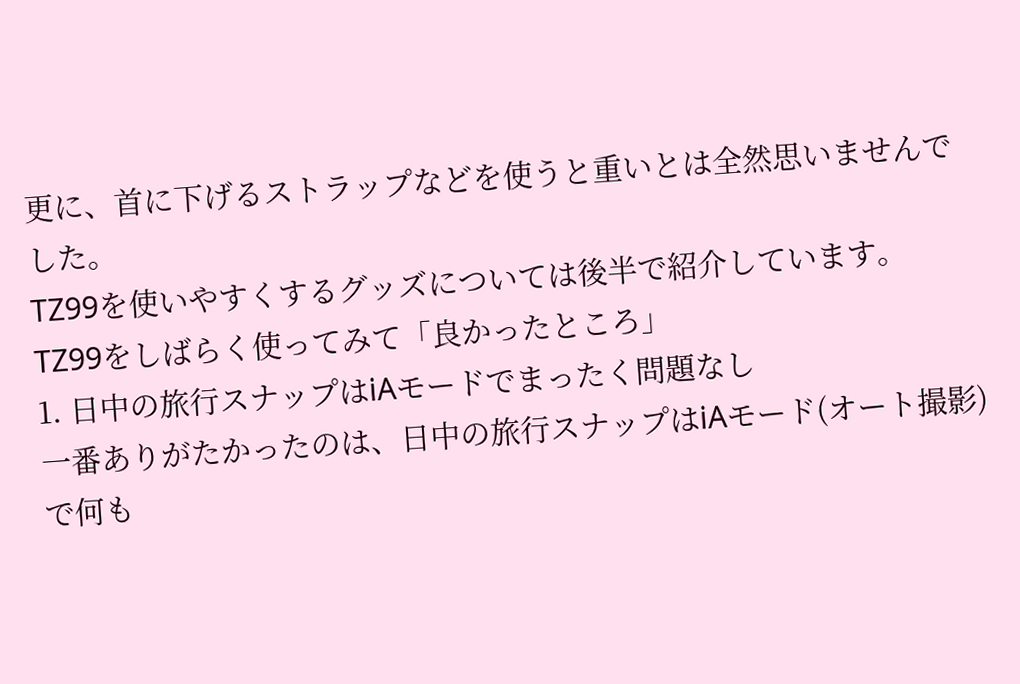更に、首に下げるストラップなどを使うと重いとは全然思いませんでした。
TZ99を使いやすくするグッズについては後半で紹介しています。
TZ99をしばらく使ってみて「良かったところ」
1. 日中の旅行スナップはiAモードでまったく問題なし
一番ありがたかったのは、日中の旅行スナップはiAモード(オート撮影)で何も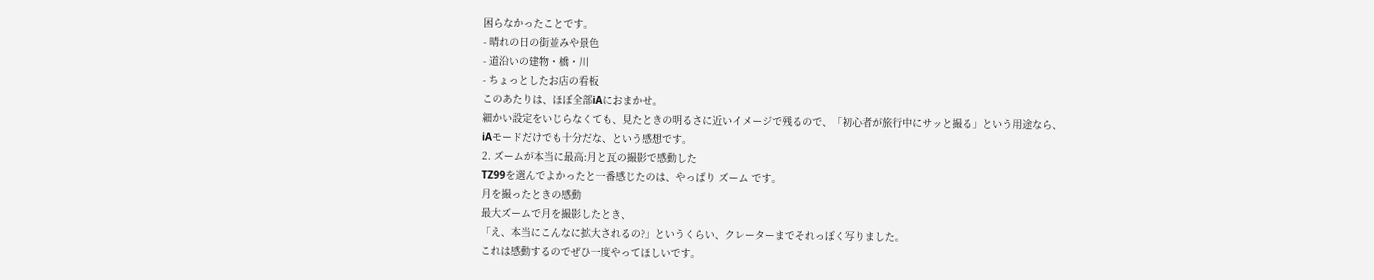困らなかったことです。
- 晴れの日の街並みや景色
- 道沿いの建物・橋・川
- ちょっとしたお店の看板
このあたりは、ほぼ全部iAにおまかせ。
細かい設定をいじらなくても、見たときの明るさに近いイメージで残るので、「初心者が旅行中にサッと撮る」という用途なら、
iAモードだけでも十分だな、という感想です。
2. ズームが本当に最高:月と瓦の撮影で感動した
TZ99を選んでよかったと一番感じたのは、やっぱり ズーム です。
月を撮ったときの感動
最大ズームで月を撮影したとき、
「え、本当にこんなに拡大されるの?」というくらい、クレーターまでそれっぽく写りました。
これは感動するのでぜひ一度やってほしいです。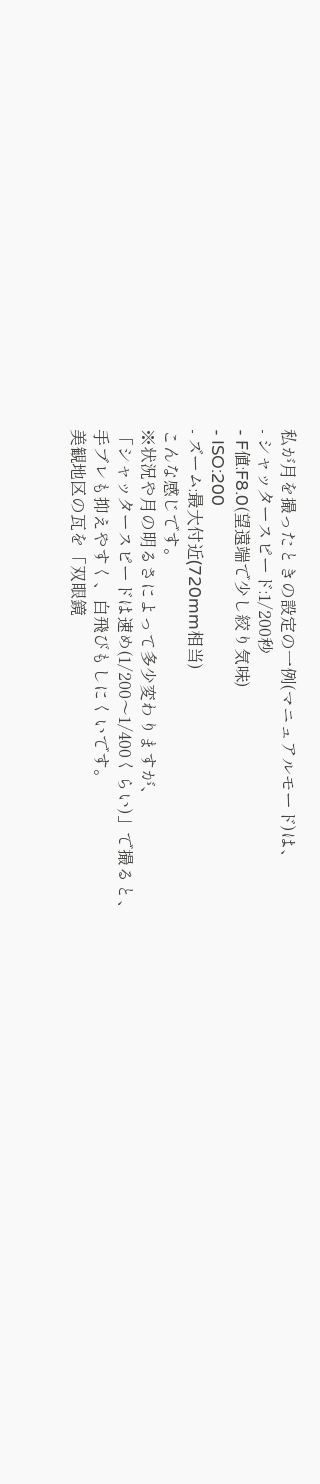私が月を撮ったときの設定の一例(マニュアルモード)は、
- シャッタースピード:1/200秒
- F値:F8.0(望遠端で少し絞り気味)
- ISO:200
- ズーム:最大付近(720mm相当)
こんな感じです。
※状況や月の明るさによって多少変わりますが、
「シャッタースピードは速め(1/200〜1/400くらい)」で撮ると、
手ブレも抑えやすく、白飛びもしにくいです。
美観地区の瓦を「双眼鏡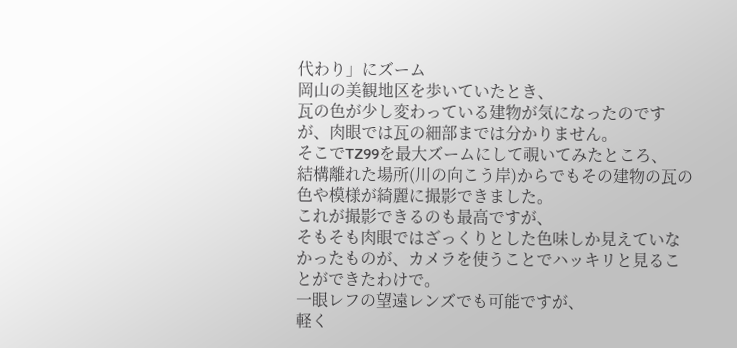代わり」にズーム
岡山の美観地区を歩いていたとき、
瓦の色が少し変わっている建物が気になったのですが、肉眼では瓦の細部までは分かりません。
そこでTZ99を最大ズームにして覗いてみたところ、
結構離れた場所(川の向こう岸)からでもその建物の瓦の色や模様が綺麗に撮影できました。
これが撮影できるのも最高ですが、
そもそも肉眼ではざっくりとした色味しか見えていなかったものが、カメラを使うことでハッキリと見ることができたわけで。
一眼レフの望遠レンズでも可能ですが、
軽く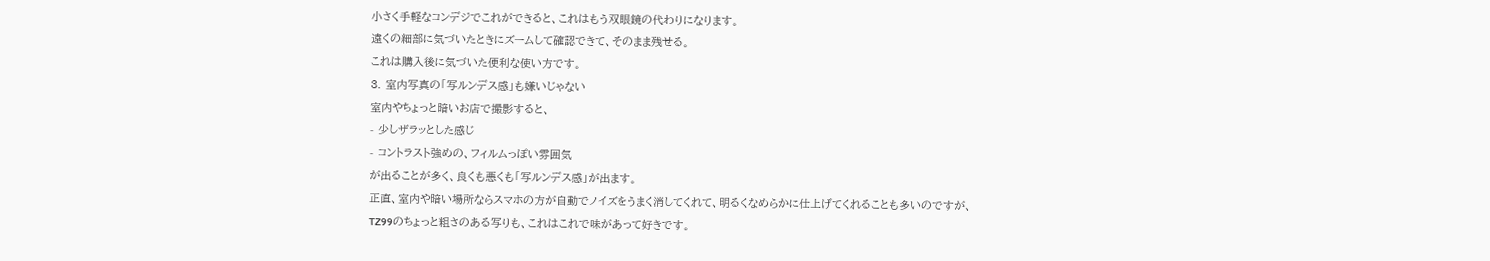小さく手軽なコンデジでこれができると、これはもう双眼鏡の代わりになります。
遠くの細部に気づいたときにズームして確認できて、そのまま残せる。
これは購入後に気づいた便利な使い方です。
3. 室内写真の「写ルンデス感」も嫌いじゃない
室内やちょっと暗いお店で撮影すると、
- 少しザラッとした感じ
- コントラスト強めの、フィルムっぽい雰囲気
が出ることが多く、良くも悪くも「写ルンデス感」が出ます。
正直、室内や暗い場所ならスマホの方が自動でノイズをうまく消してくれて、明るくなめらかに仕上げてくれることも多いのですが、
TZ99のちょっと粗さのある写りも、これはこれで味があって好きです。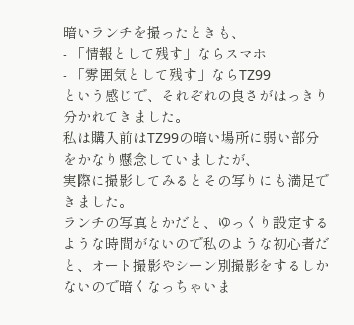暗いランチを撮ったときも、
- 「情報として残す」ならスマホ
- 「雰囲気として残す」ならTZ99
という感じで、それぞれの良さがはっきり分かれてきました。
私は購入前はTZ99の暗い場所に弱い部分をかなり懸念していましたが、
実際に撮影してみるとその写りにも満足できました。
ランチの写真とかだと、ゆっくり設定するような時間がないので私のような初心者だと、オート撮影やシーン別撮影をするしかないので暗くなっちゃいま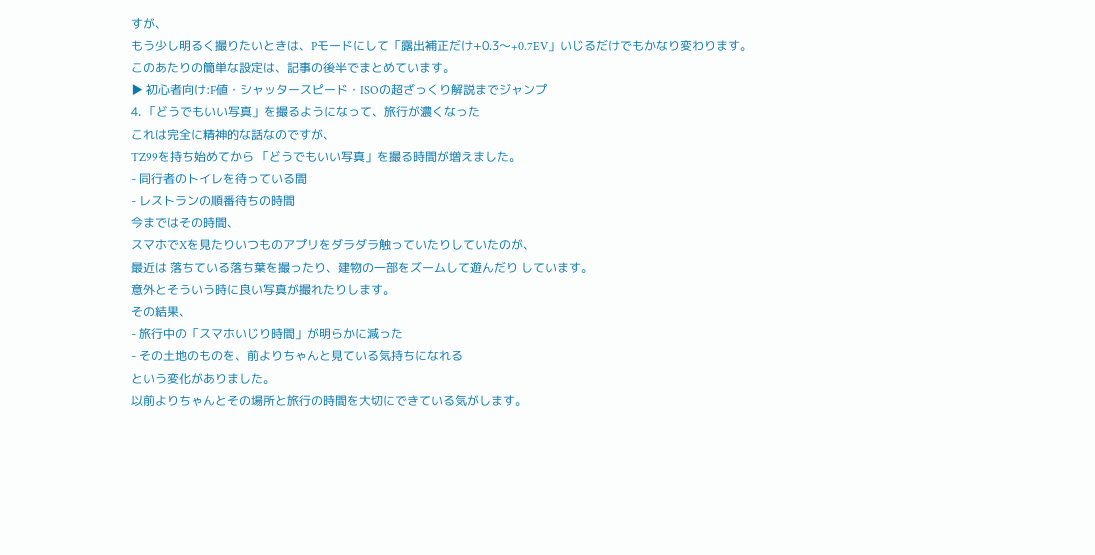すが、
もう少し明るく撮りたいときは、Pモードにして「露出補正だけ+0.3〜+0.7EV」いじるだけでもかなり変わります。
このあたりの簡単な設定は、記事の後半でまとめています。
▶ 初心者向け:F値・シャッタースピード・ISOの超ざっくり解説までジャンプ
4. 「どうでもいい写真」を撮るようになって、旅行が濃くなった
これは完全に精神的な話なのですが、
TZ99を持ち始めてから 「どうでもいい写真」を撮る時間が増えました。
- 同行者のトイレを待っている間
- レストランの順番待ちの時間
今まではその時間、
スマホでXを見たりいつものアプリをダラダラ触っていたりしていたのが、
最近は 落ちている落ち葉を撮ったり、建物の一部をズームして遊んだり しています。
意外とそういう時に良い写真が撮れたりします。
その結果、
- 旅行中の「スマホいじり時間」が明らかに減った
- その土地のものを、前よりちゃんと見ている気持ちになれる
という変化がありました。
以前よりちゃんとその場所と旅行の時間を大切にできている気がします。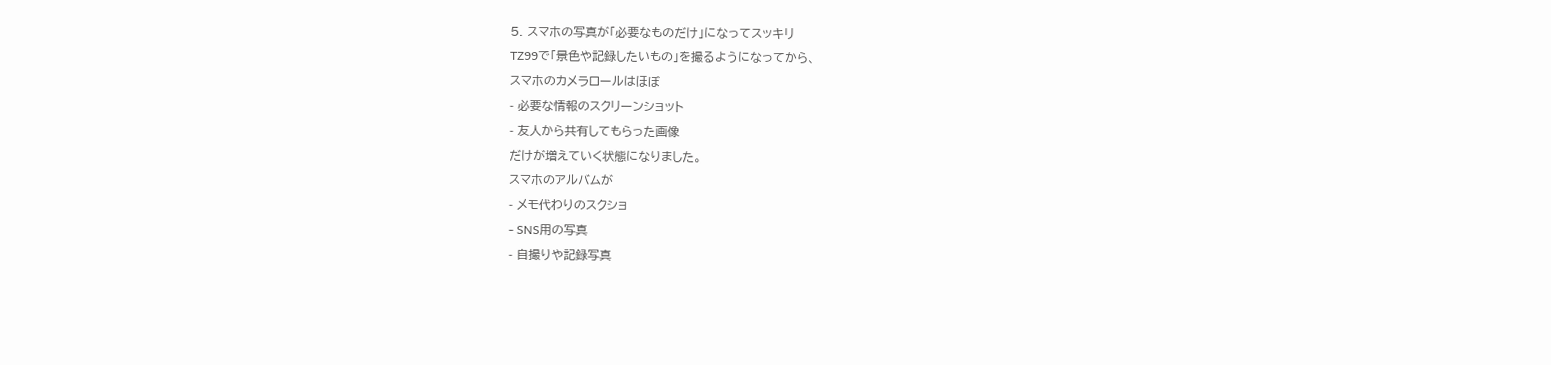5. スマホの写真が「必要なものだけ」になってスッキリ
TZ99で「景色や記録したいもの」を撮るようになってから、
スマホのカメラロールはほぼ
- 必要な情報のスクリーンショット
- 友人から共有してもらった画像
だけが増えていく状態になりました。
スマホのアルバムが
- メモ代わりのスクショ
- SNS用の写真
- 自撮りや記録写真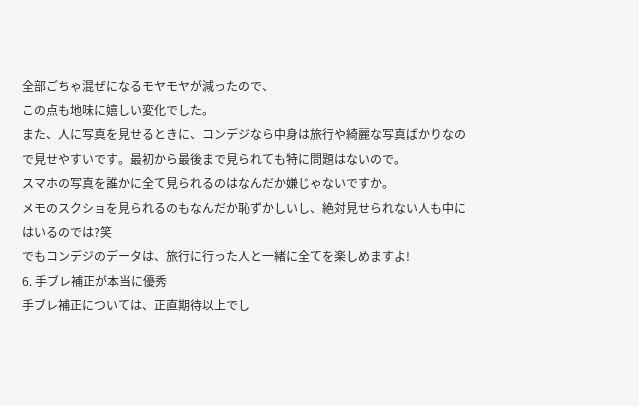全部ごちゃ混ぜになるモヤモヤが減ったので、
この点も地味に嬉しい変化でした。
また、人に写真を見せるときに、コンデジなら中身は旅行や綺麗な写真ばかりなので見せやすいです。最初から最後まで見られても特に問題はないので。
スマホの写真を誰かに全て見られるのはなんだか嫌じゃないですか。
メモのスクショを見られるのもなんだか恥ずかしいし、絶対見せられない人も中にはいるのでは?笑
でもコンデジのデータは、旅行に行った人と一緒に全てを楽しめますよ!
6. 手ブレ補正が本当に優秀
手ブレ補正については、正直期待以上でし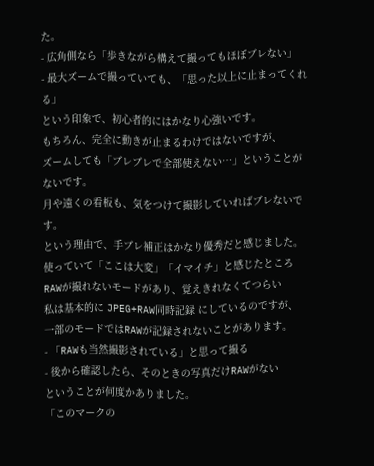た。
- 広角側なら「歩きながら構えて撮ってもほぼブレない」
- 最大ズームで撮っていても、「思った以上に止まってくれる」
という印象で、初心者的にはかなり心強いです。
もちろん、完全に動きが止まるわけではないですが、
ズームしても「ブレブレで全部使えない…」ということがないです。
月や遠くの看板も、気をつけて撮影していればブレないです。
という理由で、手ブレ補正はかなり優秀だと感じました。
使っていて「ここは大変」「イマイチ」と感じたところ
RAWが撮れないモードがあり、覚えきれなくてつらい
私は基本的に JPEG+RAW同時記録 にしているのですが、
一部のモードではRAWが記録されないことがあります。
- 「RAWも当然撮影されている」と思って撮る
- 後から確認したら、そのときの写真だけRAWがない
ということが何度かありました。
「このマークの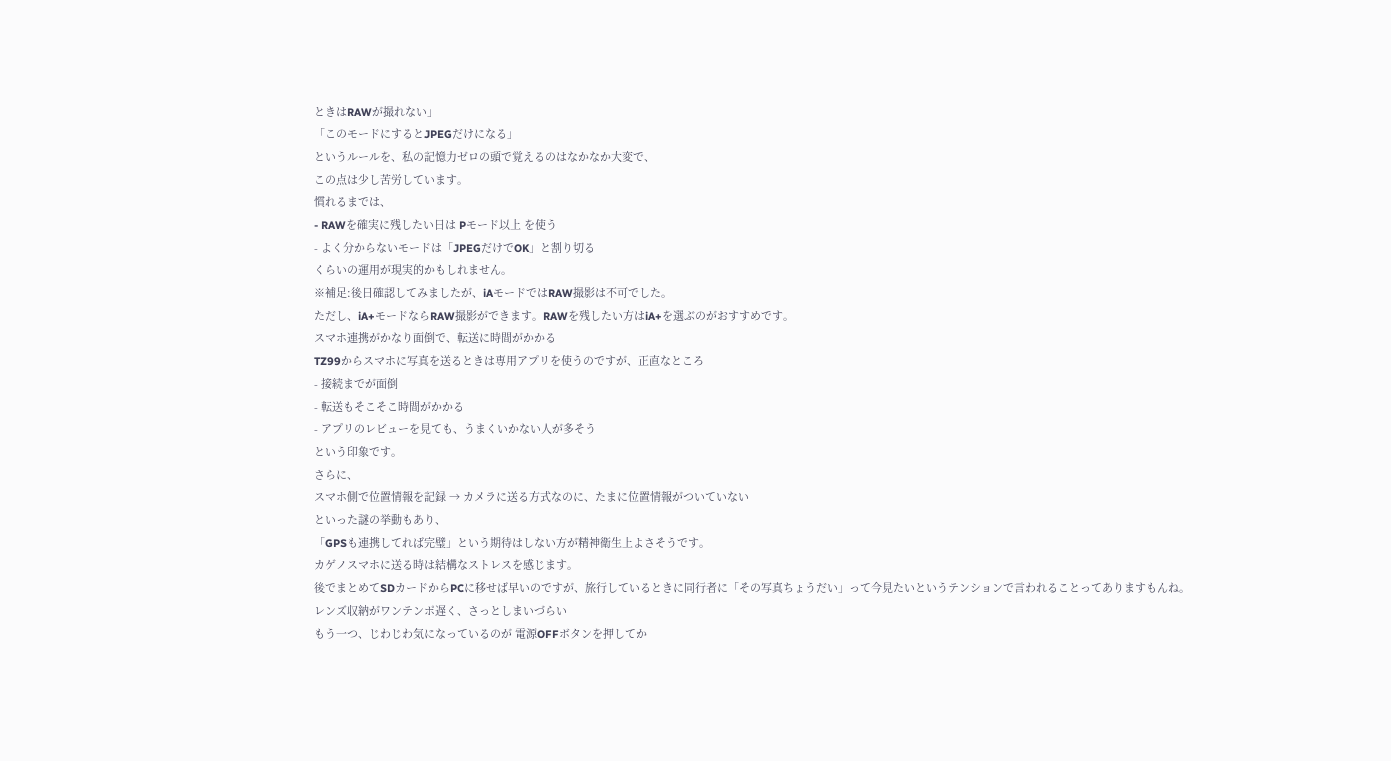ときはRAWが撮れない」
「このモードにするとJPEGだけになる」
というルールを、私の記憶力ゼロの頭で覚えるのはなかなか大変で、
この点は少し苦労しています。
慣れるまでは、
- RAWを確実に残したい日は Pモード以上 を使う
- よく分からないモードは「JPEGだけでOK」と割り切る
くらいの運用が現実的かもしれません。
※補足:後日確認してみましたが、iAモードではRAW撮影は不可でした。
ただし、iA+モードならRAW撮影ができます。RAWを残したい方はiA+を選ぶのがおすすめです。
スマホ連携がかなり面倒で、転送に時間がかかる
TZ99からスマホに写真を送るときは専用アプリを使うのですが、正直なところ
- 接続までが面倒
- 転送もそこそこ時間がかかる
- アプリのレビューを見ても、うまくいかない人が多そう
という印象です。
さらに、
スマホ側で位置情報を記録 → カメラに送る方式なのに、たまに位置情報がついていない
といった謎の挙動もあり、
「GPSも連携してれば完璧」という期待はしない方が精神衛生上よさそうです。
カゲノスマホに送る時は結構なストレスを感じます。
後でまとめてSDカードからPCに移せば早いのですが、旅行しているときに同行者に「その写真ちょうだい」って今見たいというテンションで言われることってありますもんね。
レンズ収納がワンテンポ遅く、さっとしまいづらい
もう一つ、じわじわ気になっているのが 電源OFFボタンを押してか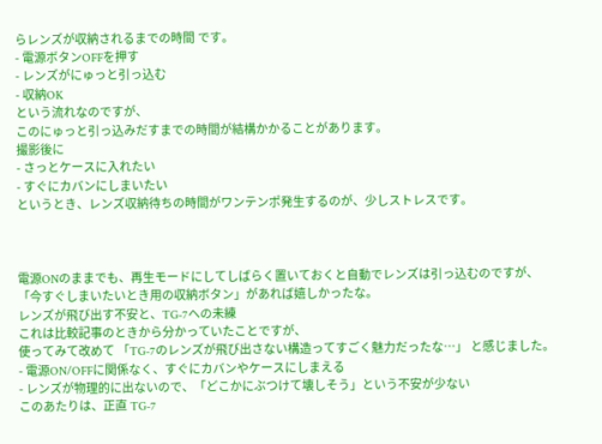らレンズが収納されるまでの時間 です。
- 電源ボタンOFFを押す
- レンズがにゅっと引っ込む
- 収納OK
という流れなのですが、
このにゅっと引っ込みだすまでの時間が結構かかることがあります。
撮影後に
- さっとケースに入れたい
- すぐにカバンにしまいたい
というとき、レンズ収納待ちの時間がワンテンポ発生するのが、少しストレスです。



電源ONのままでも、再生モードにしてしばらく置いておくと自動でレンズは引っ込むのですが、
「今すぐしまいたいとき用の収納ボタン」があれば嬉しかったな。
レンズが飛び出す不安と、TG-7への未練
これは比較記事のときから分かっていたことですが、
使ってみて改めて 「TG-7のレンズが飛び出さない構造ってすごく魅力だったな…」 と感じました。
- 電源ON/OFFに関係なく、すぐにカバンやケースにしまえる
- レンズが物理的に出ないので、「どこかにぶつけて壊しそう」という不安が少ない
このあたりは、正直 TG-7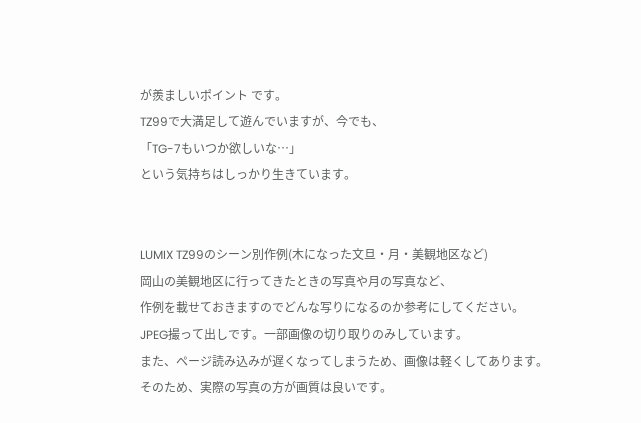が羨ましいポイント です。
TZ99で大満足して遊んでいますが、今でも、
「TG-7もいつか欲しいな…」
という気持ちはしっかり生きています。


LUMIX TZ99のシーン別作例(木になった文旦・月・美観地区など)
岡山の美観地区に行ってきたときの写真や月の写真など、
作例を載せておきますのでどんな写りになるのか参考にしてください。
JPEG撮って出しです。一部画像の切り取りのみしています。
また、ページ読み込みが遅くなってしまうため、画像は軽くしてあります。
そのため、実際の写真の方が画質は良いです。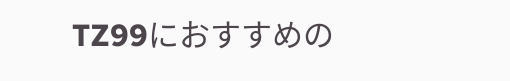TZ99におすすめの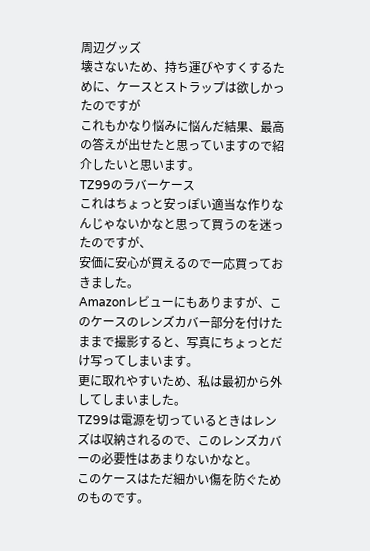周辺グッズ
壊さないため、持ち運びやすくするために、ケースとストラップは欲しかったのですが
これもかなり悩みに悩んだ結果、最高の答えが出せたと思っていますので紹介したいと思います。
TZ99のラバーケース
これはちょっと安っぽい適当な作りなんじゃないかなと思って買うのを迷ったのですが、
安価に安心が買えるので一応買っておきました。
Amazonレビューにもありますが、このケースのレンズカバー部分を付けたままで撮影すると、写真にちょっとだけ写ってしまいます。
更に取れやすいため、私は最初から外してしまいました。
TZ99は電源を切っているときはレンズは収納されるので、このレンズカバーの必要性はあまりないかなと。
このケースはただ細かい傷を防ぐためのものです。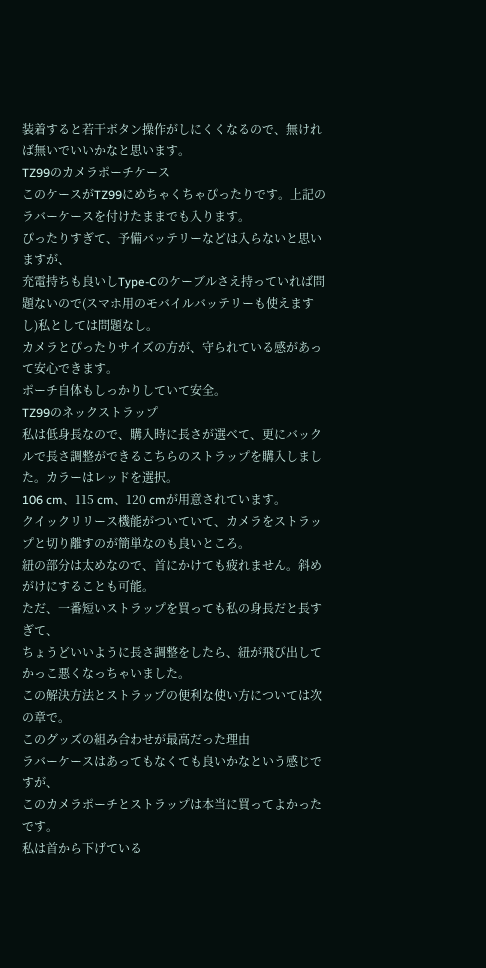装着すると若干ボタン操作がしにくくなるので、無ければ無いでいいかなと思います。
TZ99のカメラポーチケース
このケースがTZ99にめちゃくちゃぴったりです。上記のラバーケースを付けたままでも入ります。
ぴったりすぎて、予備バッテリーなどは入らないと思いますが、
充電持ちも良いしType-Cのケーブルさえ持っていれば問題ないので(スマホ用のモバイルバッテリーも使えますし)私としては問題なし。
カメラとぴったりサイズの方が、守られている感があって安心できます。
ポーチ自体もしっかりしていて安全。
TZ99のネックストラップ
私は低身長なので、購入時に長さが選べて、更にバックルで長さ調整ができるこちらのストラップを購入しました。カラーはレッドを選択。
106 cm、115 cm、120 cmが用意されています。
クイックリリース機能がついていて、カメラをストラップと切り離すのが簡単なのも良いところ。
紐の部分は太めなので、首にかけても疲れません。斜めがけにすることも可能。
ただ、一番短いストラップを買っても私の身長だと長すぎて、
ちょうどいいように長さ調整をしたら、紐が飛び出してかっこ悪くなっちゃいました。
この解決方法とストラップの便利な使い方については次の章で。
このグッズの組み合わせが最高だった理由
ラバーケースはあってもなくても良いかなという感じですが、
このカメラポーチとストラップは本当に買ってよかったです。
私は首から下げている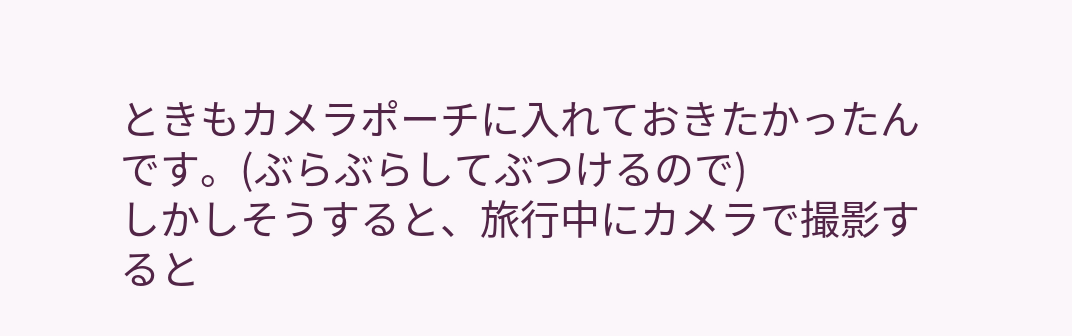ときもカメラポーチに入れておきたかったんです。(ぶらぶらしてぶつけるので)
しかしそうすると、旅行中にカメラで撮影すると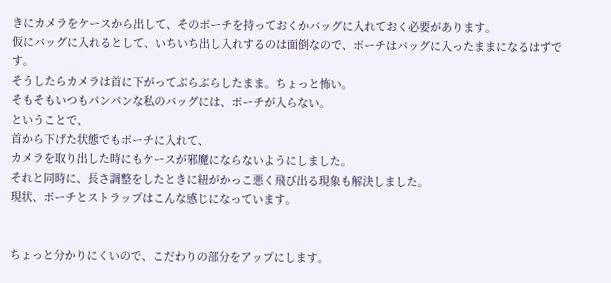きにカメラをケースから出して、そのポーチを持っておくかバッグに入れておく必要があります。
仮にバッグに入れるとして、いちいち出し入れするのは面倒なので、ポーチはバッグに入ったままになるはずです。
そうしたらカメラは首に下がってぶらぶらしたまま。ちょっと怖い。
そもそもいつもパンパンな私のバッグには、ポーチが入らない。
ということで、
首から下げた状態でもポーチに入れて、
カメラを取り出した時にもケースが邪魔にならないようにしました。
それと同時に、長さ調整をしたときに紐がかっこ悪く飛び出る現象も解決しました。
現状、ポーチとストラップはこんな感じになっています。


ちょっと分かりにくいので、こだわりの部分をアップにします。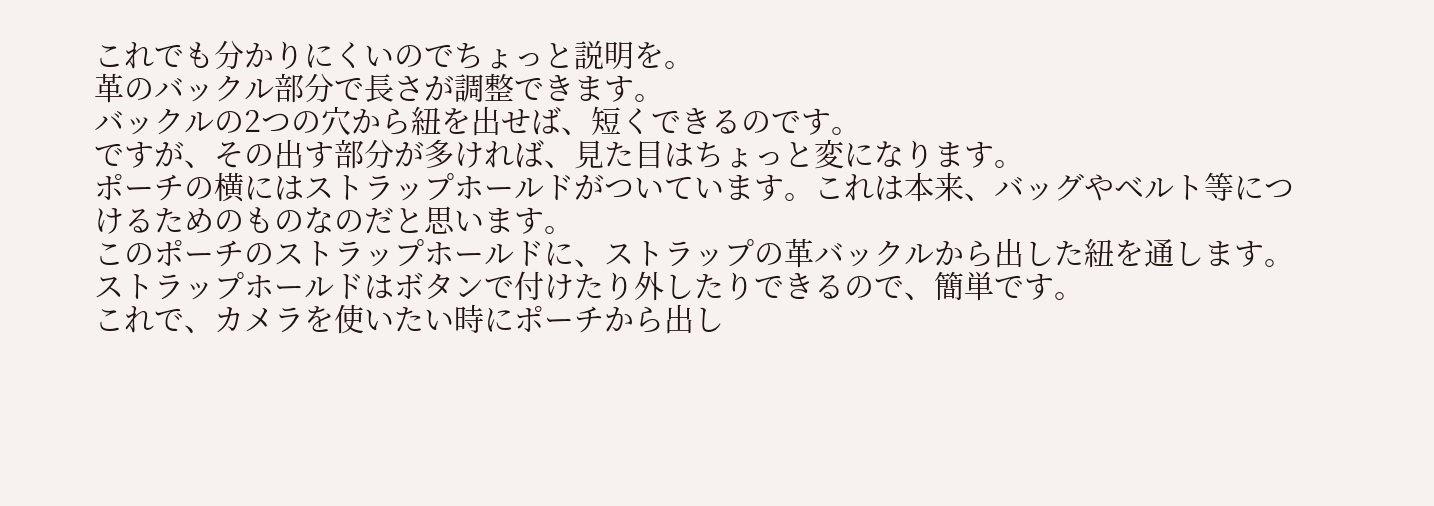これでも分かりにくいのでちょっと説明を。
革のバックル部分で長さが調整できます。
バックルの2つの穴から紐を出せば、短くできるのです。
ですが、その出す部分が多ければ、見た目はちょっと変になります。
ポーチの横にはストラップホールドがついています。これは本来、バッグやベルト等につけるためのものなのだと思います。
このポーチのストラップホールドに、ストラップの革バックルから出した紐を通します。
ストラップホールドはボタンで付けたり外したりできるので、簡単です。
これで、カメラを使いたい時にポーチから出し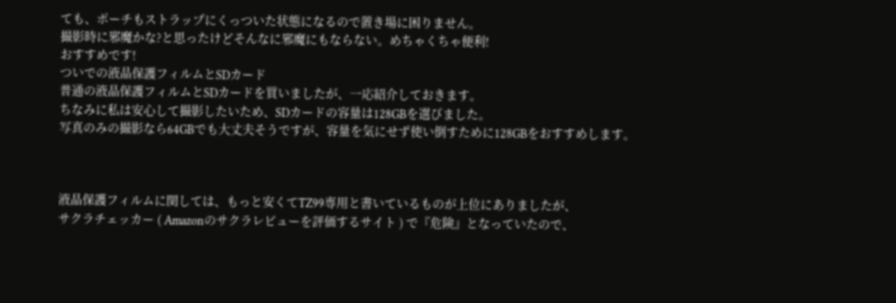ても、ポーチもストラップにくっついた状態になるので置き場に困りません。
撮影時に邪魔かな?と思ったけどそんなに邪魔にもならない。めちゃくちゃ便利!
おすすめです!
ついでの液晶保護フィルムとSDカード
普通の液晶保護フィルムとSDカードを買いましたが、一応紹介しておきます。
ちなみに私は安心して撮影したいため、SDカードの容量は128GBを選びました。
写真のみの撮影なら64GBでも大丈夫そうですが、容量を気にせず使い倒すために128GBをおすすめします。



液晶保護フィルムに関しては、もっと安くてTZ99専用と書いているものが上位にありましたが、
サクラチェッカー ( Amazonのサクラレビューを評価するサイト ) で『危険』となっていたので、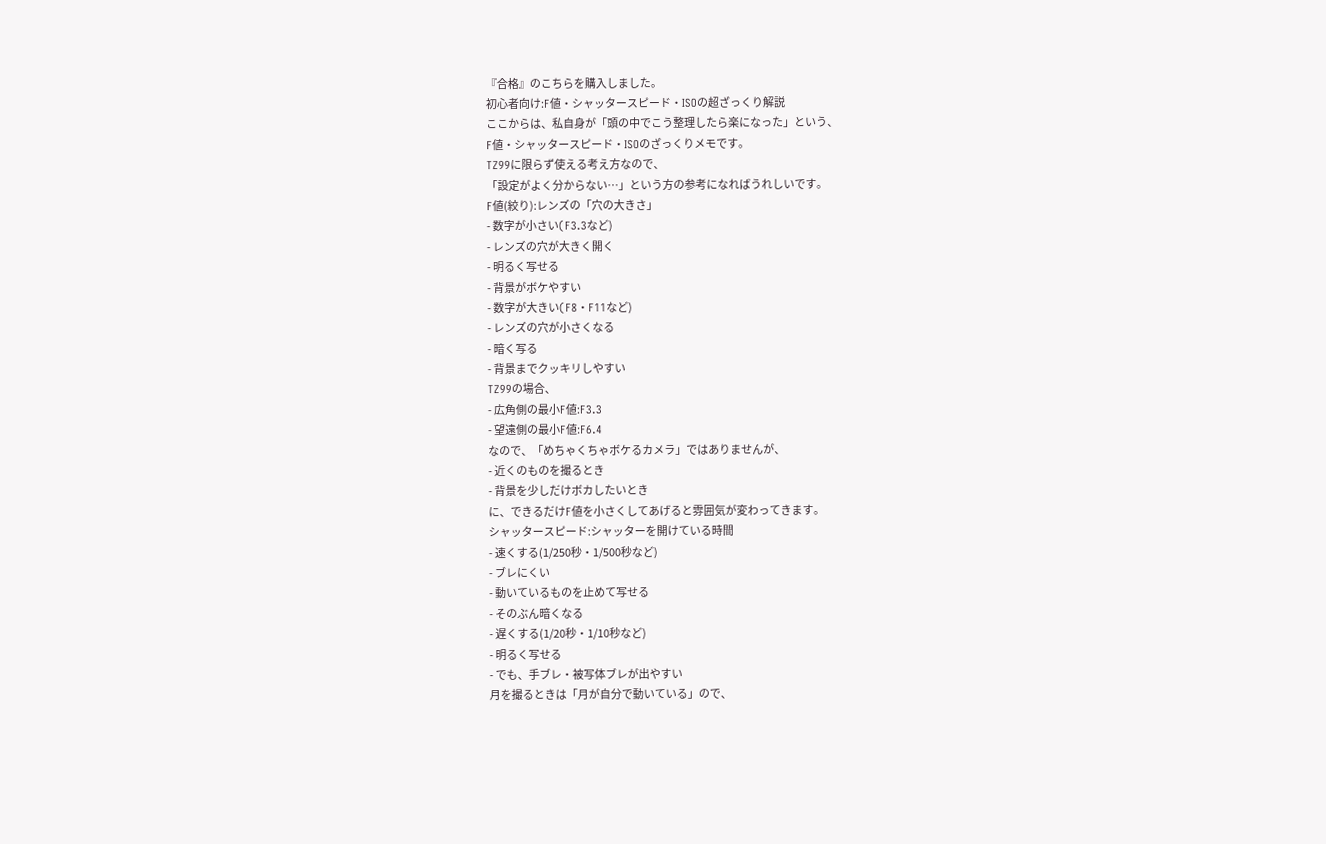『合格』のこちらを購入しました。
初心者向け:F値・シャッタースピード・ISOの超ざっくり解説
ここからは、私自身が「頭の中でこう整理したら楽になった」という、
F値・シャッタースピード・ISOのざっくりメモです。
TZ99に限らず使える考え方なので、
「設定がよく分からない…」という方の参考になればうれしいです。
F値(絞り):レンズの「穴の大きさ」
- 数字が小さい(F3.3など)
- レンズの穴が大きく開く
- 明るく写せる
- 背景がボケやすい
- 数字が大きい(F8・F11など)
- レンズの穴が小さくなる
- 暗く写る
- 背景までクッキリしやすい
TZ99の場合、
- 広角側の最小F値:F3.3
- 望遠側の最小F値:F6.4
なので、「めちゃくちゃボケるカメラ」ではありませんが、
- 近くのものを撮るとき
- 背景を少しだけボカしたいとき
に、できるだけF値を小さくしてあげると雰囲気が変わってきます。
シャッタースピード:シャッターを開けている時間
- 速くする(1/250秒・1/500秒など)
- ブレにくい
- 動いているものを止めて写せる
- そのぶん暗くなる
- 遅くする(1/20秒・1/10秒など)
- 明るく写せる
- でも、手ブレ・被写体ブレが出やすい
月を撮るときは「月が自分で動いている」ので、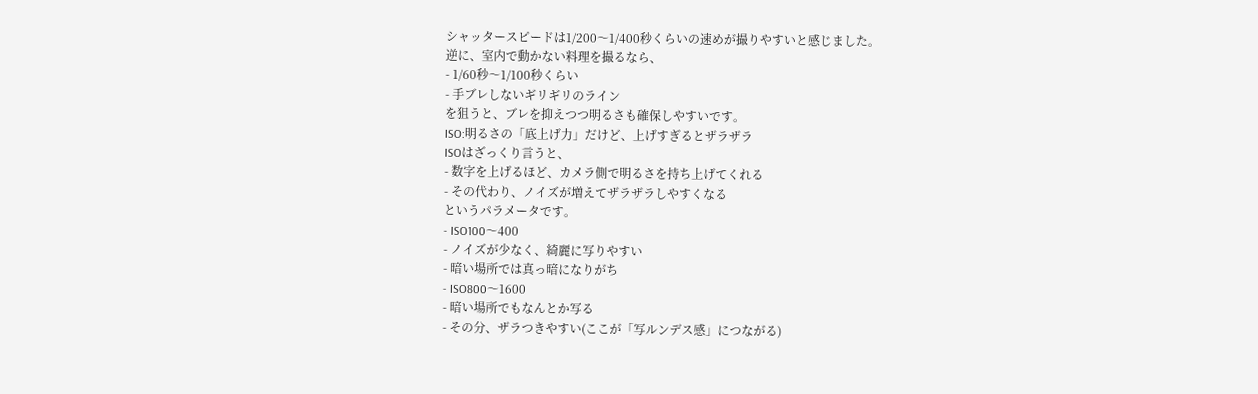シャッタースピードは1/200〜1/400秒くらいの速めが撮りやすいと感じました。
逆に、室内で動かない料理を撮るなら、
- 1/60秒〜1/100秒くらい
- 手ブレしないギリギリのライン
を狙うと、ブレを抑えつつ明るさも確保しやすいです。
ISO:明るさの「底上げ力」だけど、上げすぎるとザラザラ
ISOはざっくり言うと、
- 数字を上げるほど、カメラ側で明るさを持ち上げてくれる
- その代わり、ノイズが増えてザラザラしやすくなる
というパラメータです。
- ISO100〜400
- ノイズが少なく、綺麗に写りやすい
- 暗い場所では真っ暗になりがち
- ISO800〜1600
- 暗い場所でもなんとか写る
- その分、ザラつきやすい(ここが「写ルンデス感」につながる)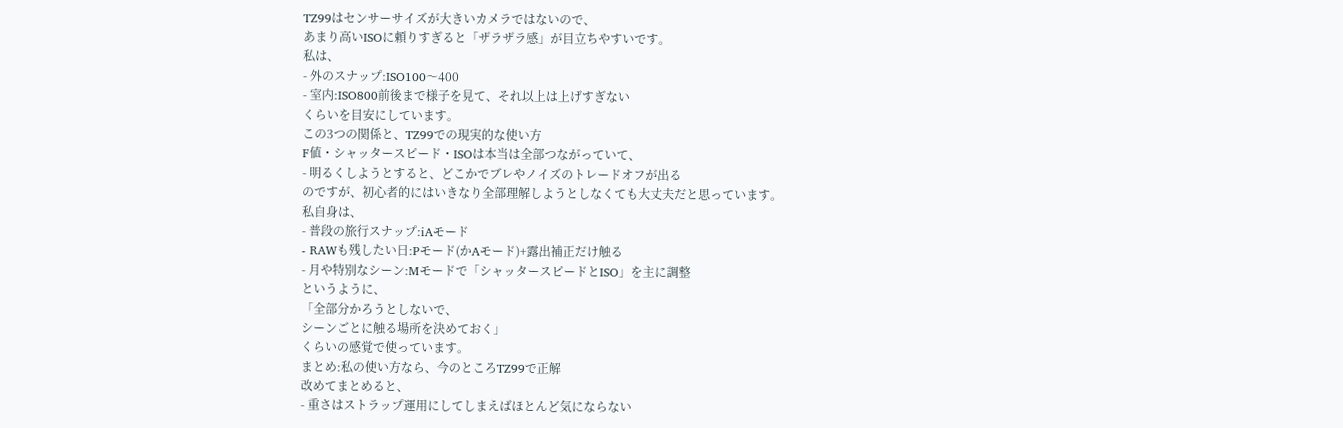TZ99はセンサーサイズが大きいカメラではないので、
あまり高いISOに頼りすぎると「ザラザラ感」が目立ちやすいです。
私は、
- 外のスナップ:ISO100〜400
- 室内:ISO800前後まで様子を見て、それ以上は上げすぎない
くらいを目安にしています。
この3つの関係と、TZ99での現実的な使い方
F値・シャッタースピード・ISOは本当は全部つながっていて、
- 明るくしようとすると、どこかでブレやノイズのトレードオフが出る
のですが、初心者的にはいきなり全部理解しようとしなくても大丈夫だと思っています。
私自身は、
- 普段の旅行スナップ:iAモード
- RAWも残したい日:Pモード(かAモード)+露出補正だけ触る
- 月や特別なシーン:Mモードで「シャッタースピードとISO」を主に調整
というように、
「全部分かろうとしないで、
シーンごとに触る場所を決めておく」
くらいの感覚で使っています。
まとめ:私の使い方なら、今のところTZ99で正解
改めてまとめると、
- 重さはストラップ運用にしてしまえばほとんど気にならない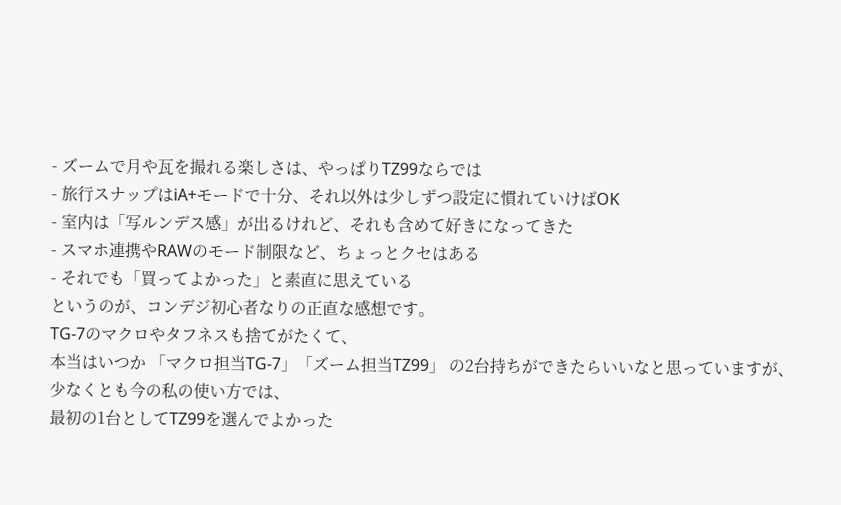- ズームで月や瓦を撮れる楽しさは、やっぱりTZ99ならでは
- 旅行スナップはiA+モードで十分、それ以外は少しずつ設定に慣れていけばOK
- 室内は「写ルンデス感」が出るけれど、それも含めて好きになってきた
- スマホ連携やRAWのモード制限など、ちょっとクセはある
- それでも「買ってよかった」と素直に思えている
というのが、コンデジ初心者なりの正直な感想です。
TG-7のマクロやタフネスも捨てがたくて、
本当はいつか 「マクロ担当TG-7」「ズーム担当TZ99」 の2台持ちができたらいいなと思っていますが、
少なくとも今の私の使い方では、
最初の1台としてTZ99を選んでよかった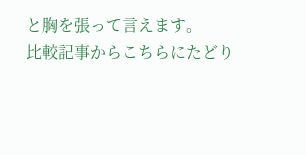と胸を張って言えます。
比較記事からこちらにたどり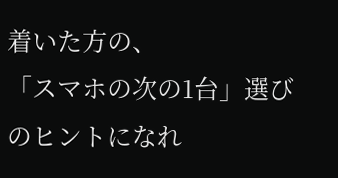着いた方の、
「スマホの次の1台」選びのヒントになれ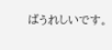ばうれしいです。